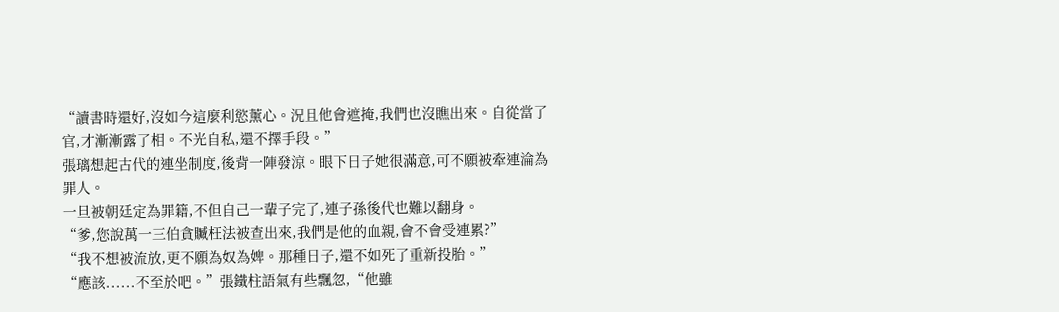“讀書時還好,沒如今這麼利慾薰心。況且他會遮掩,我們也沒瞧出來。自從當了官,才漸漸露了相。不光自私,還不擇手段。”
張璃想起古代的連坐制度,後背一陣發涼。眼下日子她很滿意,可不願被牽連淪為罪人。
一旦被朝廷定為罪籍,不但自己一輩子完了,連子孫後代也難以翻身。
“爹,您說萬一三伯貪贓枉法被查出來,我們是他的血親,會不會受連累?”
“我不想被流放,更不願為奴為婢。那種日子,還不如死了重新投胎。”
“應該......不至於吧。”張鐵柱語氣有些飄忽,“他雖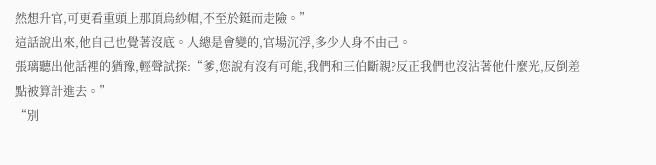然想升官,可更看重頭上那頂烏紗帽,不至於鋌而走險。”
這話說出來,他自己也覺著沒底。人總是會變的,官場沉浮,多少人身不由己。
張璃聽出他話裡的猶豫,輕聲試探:“爹,您說有沒有可能,我們和三伯斷親?反正我們也沒沾著他什麼光,反倒差點被算計進去。”
“別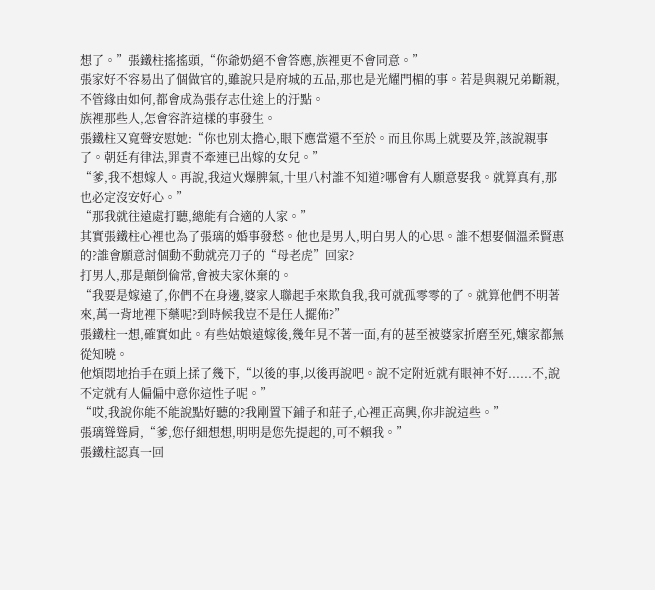想了。”張鐵柱搖搖頭,“你爺奶絕不會答應,族裡更不會同意。”
張家好不容易出了個做官的,雖說只是府城的五品,那也是光耀門楣的事。若是與親兄弟斷親,不管緣由如何,都會成為張存志仕途上的汙點。
族裡那些人,怎會容許這樣的事發生。
張鐵柱又寬聲安慰她:“你也別太擔心,眼下應當還不至於。而且你馬上就要及笄,該說親事了。朝廷有律法,罪責不牽連已出嫁的女兒。”
“爹,我不想嫁人。再說,我這火爆脾氣,十里八村誰不知道?哪會有人願意娶我。就算真有,那也必定沒安好心。”
“那我就往遠處打聽,總能有合適的人家。”
其實張鐵柱心裡也為了張璃的婚事發愁。他也是男人,明白男人的心思。誰不想娶個溫柔賢惠的?誰會願意討個動不動就亮刀子的“母老虎”回家?
打男人,那是顛倒倫常,會被夫家休棄的。
“我要是嫁遠了,你們不在身邊,婆家人聯起手來欺負我,我可就孤零零的了。就算他們不明著來,萬一背地裡下藥呢?到時候我豈不是任人擺佈?”
張鐵柱一想,確實如此。有些姑娘遠嫁後,幾年見不著一面,有的甚至被婆家折磨至死,孃家都無從知曉。
他煩悶地抬手在頭上揉了幾下,“以後的事,以後再說吧。說不定附近就有眼神不好......不,說不定就有人偏偏中意你這性子呢。”
“哎,我說你能不能說點好聽的?我剛置下鋪子和莊子,心裡正高興,你非說這些。”
張璃聳聳肩,“爹,您仔細想想,明明是您先提起的,可不賴我。”
張鐵柱認真一回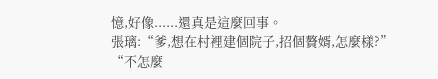憶,好像......還真是這麼回事。
張璃:“爹,想在村裡建個院子,招個贅婿,怎麼樣?”
“不怎麼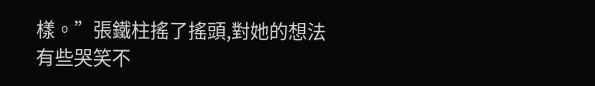樣。”張鐵柱搖了搖頭,對她的想法有些哭笑不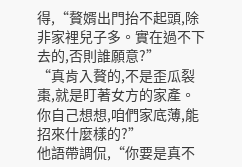得,“贅婿出門抬不起頭,除非家裡兒子多。實在過不下去的,否則誰願意?”
“真肯入贅的,不是歪瓜裂棗,就是盯著女方的家產。你自己想想,咱們家底薄,能招來什麼樣的?”
他語帶調侃,“你要是真不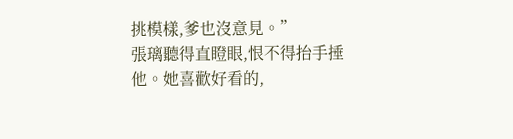挑模樣,爹也沒意見。”
張璃聽得直瞪眼,恨不得抬手捶他。她喜歡好看的,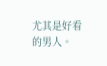尤其是好看的男人。